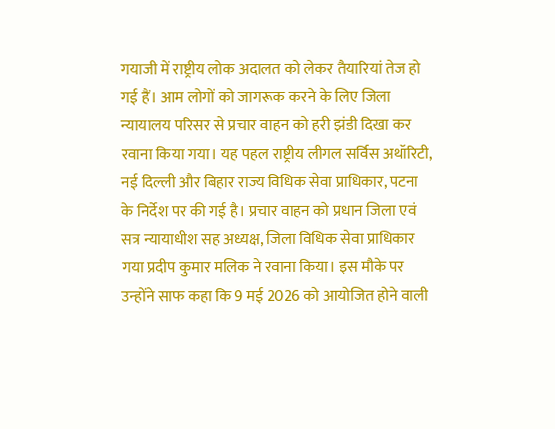गयाजी में राष्ट्रीय लोक अदालत को लेकर तैयारियां तेज हो गई हैं। आम लोगों को जागरूक करने के लिए जिला न्यायालय परिसर से प्रचार वाहन को हरी झंडी दिखा कर रवाना किया गया। यह पहल राष्ट्रीय लीगल सर्विस अथॉरिटी, नई दिल्ली और बिहार राज्य विधिक सेवा प्राधिकार, पटना के निर्देश पर की गई है। प्रचार वाहन को प्रधान जिला एवं सत्र न्यायाधीश सह अध्यक्ष, जिला विधिक सेवा प्राधिकार गया प्रदीप कुमार मलिक ने रवाना किया। इस मौके पर उन्होंने साफ कहा कि 9 मई 2026 को आयोजित होने वाली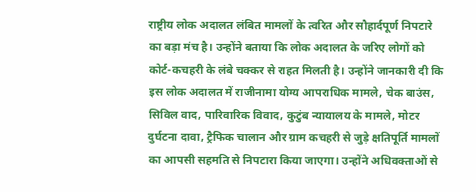राष्ट्रीय लोक अदालत लंबित मामलों के त्वरित और सौहार्दपूर्ण निपटारे का बड़ा मंच है। उन्होंने बताया कि लोक अदालत के जरिए लोगों को कोर्ट-कचहरी के लंबे चक्कर से राहत मिलती है। उन्होंने जानकारी दी कि इस लोक अदालत में राजीनामा योग्य आपराधिक मामले, चेक बाउंस, सिविल वाद, पारिवारिक विवाद, कुटुंब न्यायालय के मामले, मोटर दुर्घटना दावा, ट्रैफिक चालान और ग्राम कचहरी से जुड़े क्षतिपूर्ति मामलों का आपसी सहमति से निपटारा किया जाएगा। उन्होंने अधिवक्ताओं से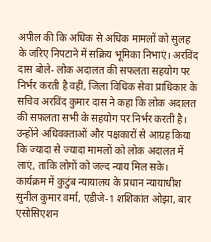अपील की कि अधिक से अधिक मामलों को सुलह के जरिए निपटाने में सक्रिय भूमिका निभाएं। अरविंद दास बोले- लोक अदालत की सफलता सहयोग पर निर्भर करती है वहीं, जिला विधिक सेवा प्राधिकार के सचिव अरविंद कुमार दास ने कहा कि लोक अदालत की सफलता सभी के सहयोग पर निर्भर करती है। उन्होंने अधिवक्ताओं और पक्षकारों से आग्रह किया कि ज्यादा से ज्यादा मामलों को लोक अदालत में लाएं, ताकि लोगों को जल्द न्याय मिल सके। कार्यक्रम में कुटुंब न्यायालय के प्रधान न्यायाधीश सुनील कुमार वर्मा, एडीजे-1 शशिकांत ओझा, बार एसोसिएशन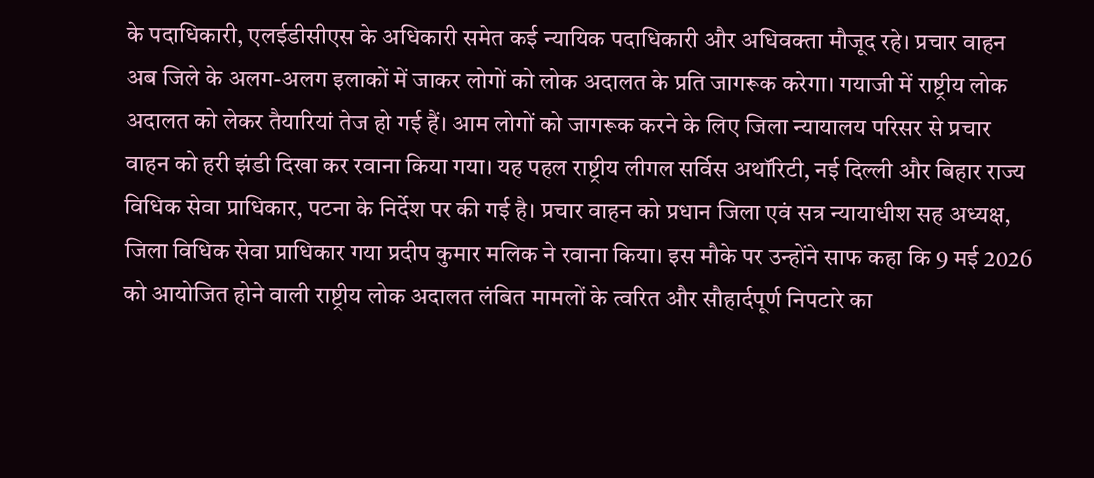के पदाधिकारी, एलईडीसीएस के अधिकारी समेत कई न्यायिक पदाधिकारी और अधिवक्ता मौजूद रहे। प्रचार वाहन अब जिले के अलग-अलग इलाकों में जाकर लोगों को लोक अदालत के प्रति जागरूक करेगा। गयाजी में राष्ट्रीय लोक अदालत को लेकर तैयारियां तेज हो गई हैं। आम लोगों को जागरूक करने के लिए जिला न्यायालय परिसर से प्रचार वाहन को हरी झंडी दिखा कर रवाना किया गया। यह पहल राष्ट्रीय लीगल सर्विस अथॉरिटी, नई दिल्ली और बिहार राज्य विधिक सेवा प्राधिकार, पटना के निर्देश पर की गई है। प्रचार वाहन को प्रधान जिला एवं सत्र न्यायाधीश सह अध्यक्ष, जिला विधिक सेवा प्राधिकार गया प्रदीप कुमार मलिक ने रवाना किया। इस मौके पर उन्होंने साफ कहा कि 9 मई 2026 को आयोजित होने वाली राष्ट्रीय लोक अदालत लंबित मामलों के त्वरित और सौहार्दपूर्ण निपटारे का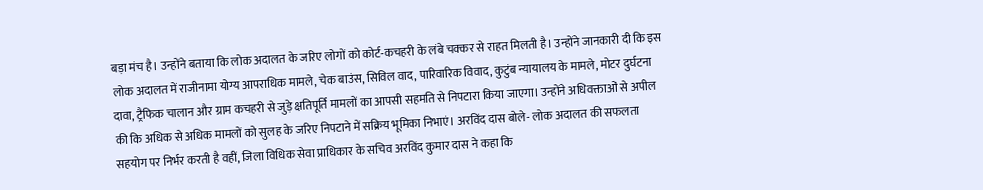बड़ा मंच है। उन्होंने बताया कि लोक अदालत के जरिए लोगों को कोर्ट-कचहरी के लंबे चक्कर से राहत मिलती है। उन्होंने जानकारी दी कि इस लोक अदालत में राजीनामा योग्य आपराधिक मामले, चेक बाउंस, सिविल वाद, पारिवारिक विवाद, कुटुंब न्यायालय के मामले, मोटर दुर्घटना दावा, ट्रैफिक चालान और ग्राम कचहरी से जुड़े क्षतिपूर्ति मामलों का आपसी सहमति से निपटारा किया जाएगा। उन्होंने अधिवक्ताओं से अपील की कि अधिक से अधिक मामलों को सुलह के जरिए निपटाने में सक्रिय भूमिका निभाएं। अरविंद दास बोले- लोक अदालत की सफलता सहयोग पर निर्भर करती है वहीं, जिला विधिक सेवा प्राधिकार के सचिव अरविंद कुमार दास ने कहा कि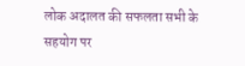लोक अदालत की सफलता सभी के सहयोग पर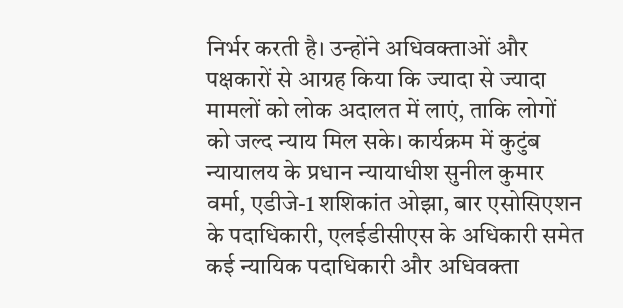निर्भर करती है। उन्होंने अधिवक्ताओं और पक्षकारों से आग्रह किया कि ज्यादा से ज्यादा मामलों को लोक अदालत में लाएं, ताकि लोगों को जल्द न्याय मिल सके। कार्यक्रम में कुटुंब न्यायालय के प्रधान न्यायाधीश सुनील कुमार वर्मा, एडीजे-1 शशिकांत ओझा, बार एसोसिएशन के पदाधिकारी, एलईडीसीएस के अधिकारी समेत कई न्यायिक पदाधिकारी और अधिवक्ता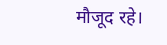मौजूद रहे।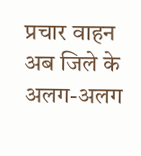प्रचार वाहन अब जिले के अलग-अलग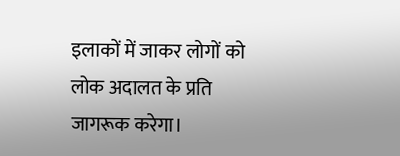इलाकों में जाकर लोगों को लोक अदालत के प्रति जागरूक करेगा।